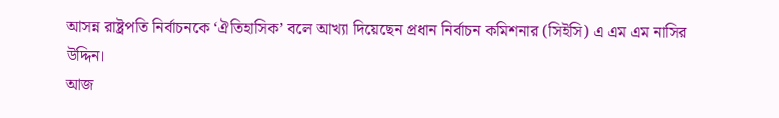আসন্ন রাষ্ট্রপতি নির্বাচনকে ‘ঐতিহাসিক’ বলে আখ্যা দিয়েছেন প্রধান নির্বাচন কমিশনার (সিইসি) এ এম এম নাসির উদ্দিন।
আজ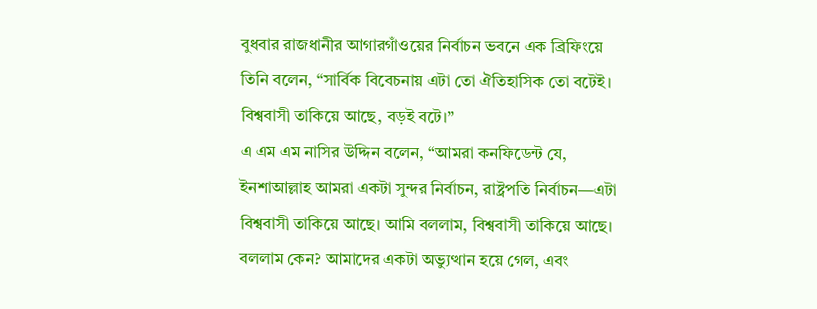বুধবার রাজধানীর আগারগাঁওয়ের নির্বাচন ভবনে এক ব্রিফিংয়ে তিনি বলেন, “সার্বিক বিবেচনায় এটা তো ঐতিহাসিক তো বটেই। বিশ্ববাসী তাকিয়ে আছে, বড়ই বটে।”
এ এম এম নাসির উদ্দিন বলেন, “আমরা কনফিডেন্ট যে, ইনশাআল্লাহ আমরা একটা সুন্দর নির্বাচন, রাষ্ট্রপতি নির্বাচন—এটা বিশ্ববাসী তাকিয়ে আছে। আমি বললাম, বিশ্ববাসী তাকিয়ে আছে। বললাম কেন? আমাদের একটা অভ্যুত্থান হয়ে গেল, এবং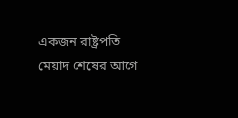একজন রাষ্ট্রপতি মেয়াদ শেষের আগে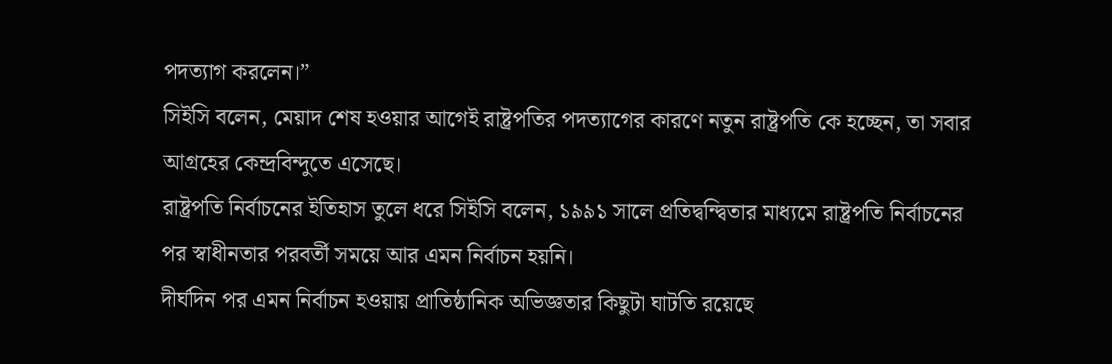পদত্যাগ করলেন।”
সিইসি বলেন, মেয়াদ শেষ হওয়ার আগেই রাষ্ট্রপতির পদত্যাগের কারণে নতুন রাষ্ট্রপতি কে হচ্ছেন, তা সবার আগ্রহের কেন্দ্রবিন্দুতে এসেছে।
রাষ্ট্রপতি নির্বাচনের ইতিহাস তুলে ধরে সিইসি বলেন, ১৯৯১ সালে প্রতিদ্বন্দ্বিতার মাধ্যমে রাষ্ট্রপতি নির্বাচনের পর স্বাধীনতার পরবর্তী সময়ে আর এমন নির্বাচন হয়নি।
দীর্ঘদিন পর এমন নির্বাচন হওয়ায় প্রাতিষ্ঠানিক অভিজ্ঞতার কিছুটা ঘাটতি রয়েছে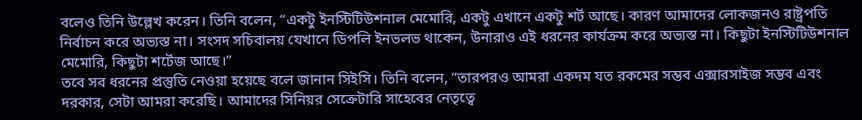বলেও তিনি উল্লেখ করেন। তিনি বলেন, “একটু ইনস্টিটিউশনাল মেমোরি, একটু এখানে একটু শর্ট আছে। কারণ আমাদের লোকজনও রাষ্ট্রপতি নির্বাচন করে অভ্যস্ত না। সংসদ সচিবালয় যেখানে ডিপলি ইনভলভ থাকেন, উনারাও এই ধরনের কার্যক্রম করে অভ্যস্ত না। কিছুটা ইনস্টিটিউশনাল মেমোরি, কিছুটা শর্টেজ আছে।”
তবে সব ধরনের প্রস্তুতি নেওয়া হয়েছে বলে জানান সিইসি। তিনি বলেন, “তারপরও আমরা একদম যত রকমের সম্ভব এক্সারসাইজ সম্ভব এবং দরকার, সেটা আমরা করেছি। আমাদের সিনিয়র সেক্রেটারি সাহেবের নেতৃত্বে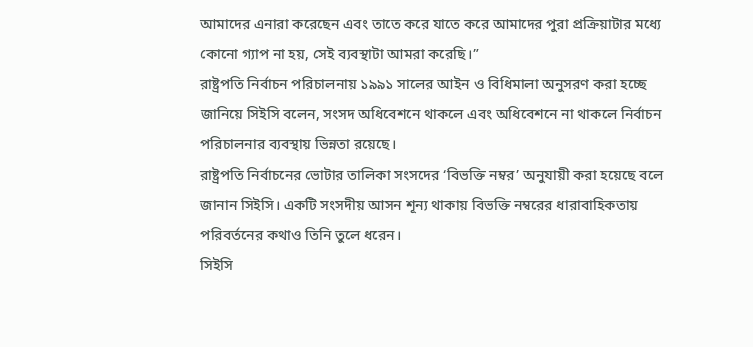আমাদের এনারা করেছেন এবং তাতে করে যাতে করে আমাদের পুরা প্রক্রিয়াটার মধ্যে কোনো গ্যাপ না হয়, সেই ব্যবস্থাটা আমরা করেছি।”
রাষ্ট্রপতি নির্বাচন পরিচালনায় ১৯৯১ সালের আইন ও বিধিমালা অনুসরণ করা হচ্ছে জানিয়ে সিইসি বলেন, সংসদ অধিবেশনে থাকলে এবং অধিবেশনে না থাকলে নির্বাচন পরিচালনার ব্যবস্থায় ভিন্নতা রয়েছে।
রাষ্ট্রপতি নির্বাচনের ভোটার তালিকা সংসদের ‘বিভক্তি নম্বর’ অনুযায়ী করা হয়েছে বলে জানান সিইসি। একটি সংসদীয় আসন শূন্য থাকায় বিভক্তি নম্বরের ধারাবাহিকতায় পরিবর্তনের কথাও তিনি তুলে ধরেন।
সিইসি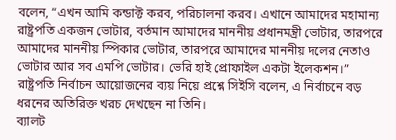বলেন, “এখন আমি কন্ডাক্ট করব, পরিচালনা করব। এখানে আমাদের মহামান্য রাষ্ট্রপতি একজন ভোটার, বর্তমান আমাদের মাননীয় প্রধানমন্ত্রী ভোটার, তারপরে আমাদের মাননীয় স্পিকার ভোটার, তারপরে আমাদের মাননীয় দলের নেতাও ভোটার আর সব এমপি ভোটার। ভেরি হাই প্রোফাইল একটা ইলেকশন।”
রাষ্ট্রপতি নির্বাচন আয়োজনের ব্যয় নিয়ে প্রশ্নে সিইসি বলেন, এ নির্বাচনে বড় ধরনের অতিরিক্ত খরচ দেখছেন না তিনি।
ব্যালট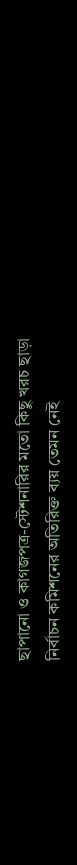ছাপানো ও কাগজপত্র-স্টেশনারির মতো কিছু খরচ ছাড়া নির্বাচন কমিশনের অতিরিক্ত ব্যয় তেমন নেই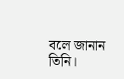বলে জানান তিনি।